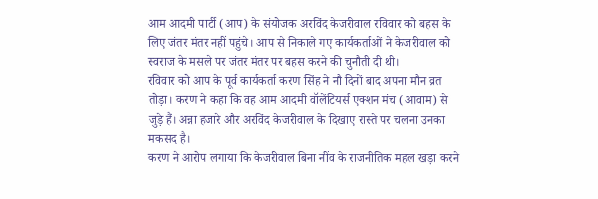आम आदमी पार्टी (आप) के संयोजक अरविंद केजरीवाल रविवार को बहस के लिए जंतर मंतर नहीं पहुंचे। आप से निकाले गए कार्यकर्ताओं ने केजरीवाल को स्वराज के मसले पर जंतर मंतर पर बहस करने की चुनौती दी थी।
रविवार को आप के पूर्व कार्यकर्ता करण सिंह ने नौ दिनों बाद अपना मौन व्रत तोड़ा। करण ने कहा कि वह आम आदमी वॉलेंटियर्स एक्शन मंच (आवाम) से जुड़े हैं। अन्ना हजारे और अरविंद केजरीवाल के दिखाए रास्ते पर चलना उनका मकसद है।
करण ने आरोप लगाया कि केजरीवाल बिना नींव के राजनीतिक महल खड़ा करने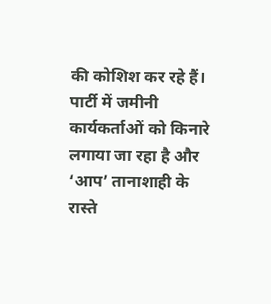की कोशिश कर रहे हैं। पार्टी में जमीनी कार्यकर्ताओं को किनारे लगाया जा रहा है और ‘आप’ तानाशाही के रास्ते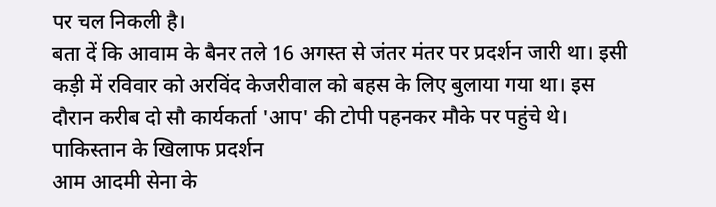पर चल निकली है।
बता दें कि आवाम के बैनर तले 16 अगस्त से जंतर मंतर पर प्रदर्शन जारी था। इसी कड़ी में रविवार को अरविंद केजरीवाल को बहस के लिए बुलाया गया था। इस दौरान करीब दो सौ कार्यकर्ता 'आप' की टोपी पहनकर मौके पर पहुंचे थे।
पाकिस्तान के खिलाफ प्रदर्शन
आम आदमी सेना के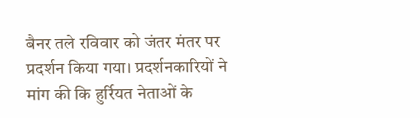बैनर तले रविवार को जंतर मंतर पर प्रदर्शन किया गया। प्रदर्शनकारियों ने मांग की कि हुर्रियत नेताओं के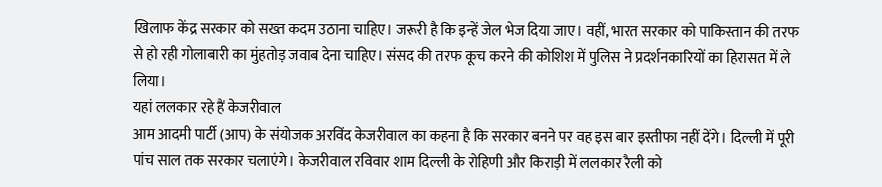खिलाफ केंद्र सरकार को सख्त कदम उठाना चाहिए। जरूरी है कि इन्हें जेल भेज दिया जाए। वहीं, भारत सरकार को पाकिस्तान की तरफ से हो रही गोलाबारी का मुंहतोड़ जवाब देना चाहिए। संसद की तरफ कूच करने की कोशिश में पुलिस ने प्रदर्शनकारियों का हिरासत में ले लिया।
यहां ललकार रहे हैं केजरीवाल
आम आदमी पार्टी (आप) के संयोजक अरविंद केजरीवाल का कहना है कि सरकार बनने पर वह इस बार इस्तीफा नहीं देंगे। दिल्ली में पूरी पांच साल तक सरकार चलाएंगे। केजरीवाल रविवार शाम दिल्ली के रोहिणी और किराड़ी में ललकार रैली को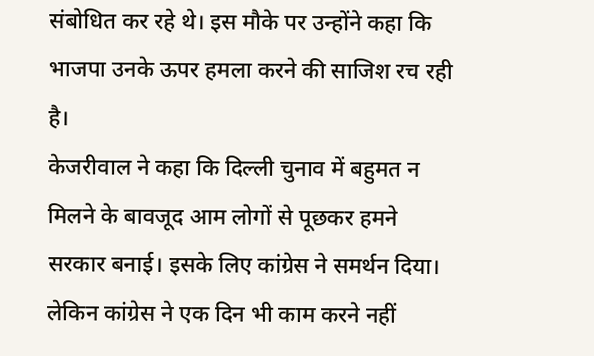संबोधित कर रहे थे। इस मौके पर उन्होंने कहा कि भाजपा उनके ऊपर हमला करने की साजिश रच रही है।
केजरीवाल ने कहा कि दिल्ली चुनाव में बहुमत न मिलने के बावजूद आम लोगों से पूछकर हमने सरकार बनाई। इसके लिए कांग्रेस ने समर्थन दिया। लेकिन कांग्रेस ने एक दिन भी काम करने नहीं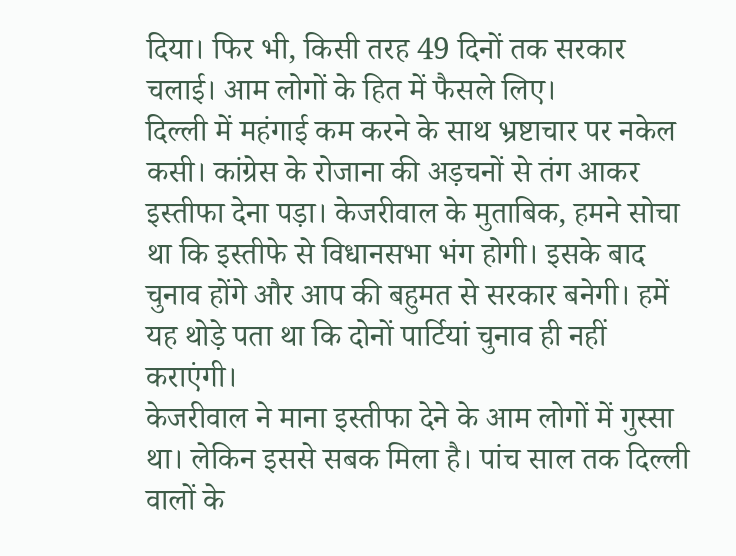दिया। फिर भी, किसी तरह 49 दिनों तक सरकार चलाई। आम लोगों के हित में फैसले लिए।
दिल्ली में महंगाई कम करने के साथ भ्रष्टाचार पर नकेल कसी। कांग्रेस के रोजाना की अड़चनों से तंग आकर इस्तीफा देना पड़ा। केजरीवाल के मुताबिक, हमने सोचा था कि इस्तीफे से विधानसभा भंग होगी। इसके बाद चुनाव होंगे और आप की बहुमत से सरकार बनेगी। हमें यह थोड़े पता था कि दोनों पार्टियां चुनाव ही नहीं कराएंगी।
केजरीवाल ने माना इस्तीफा देने के आम लोगों में गुस्सा था। लेकिन इससे सबक मिला है। पांच साल तक दिल्ली वालों के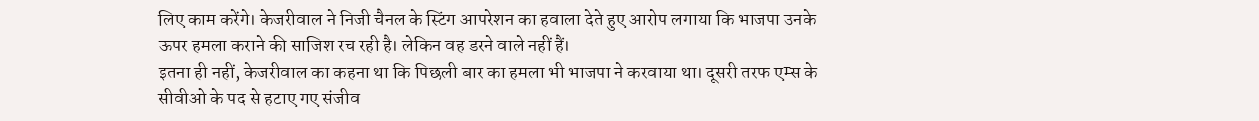लिए काम करेंगे। केजरीवाल ने निजी चैनल के स्टिंग आपरेशन का हवाला देते हुए आरोप लगाया कि भाजपा उनके ऊपर हमला कराने की साजिश रच रही है। लेकिन वह डरने वाले नहीं हैं।
इतना ही नहीं, केजरीवाल का कहना था कि पिछली बार का हमला भी भाजपा ने करवाया था। दूसरी तरफ एम्स के सीवीओ के पद से हटाए गए संजीव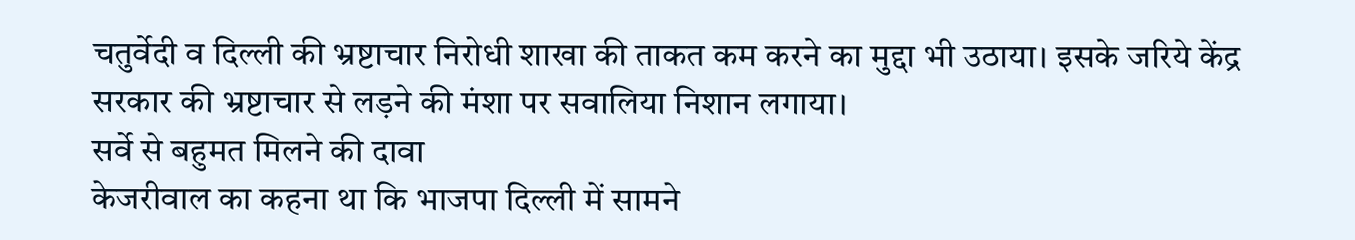चतुर्वेदी व दिल्ली की भ्रष्टाचार निरोधी शाखा की ताकत कम करने का मुद्दा भी उठाया। इसके जरिये केंद्र सरकार की भ्रष्टाचार से लड़ने की मंशा पर सवालिया निशान लगाया।
सर्वे से बहुमत मिलने की दावा
केजरीवाल का कहना था कि भाजपा दिल्ली में सामने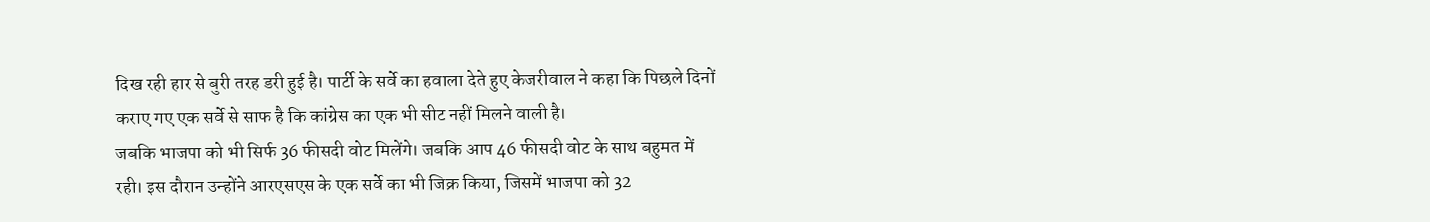दिख रही हार से बुरी तरह डरी हुई है। पार्टी के सर्वे का हवाला देते हुए केजरीवाल ने कहा कि पिछले दिनों कराए गए एक सर्वे से साफ है कि कांग्रेस का एक भी सीट नहीं मिलने वाली है।
जबकि भाजपा को भी सिर्फ 36 फीसदी वोट मिलेंगे। जबकि आप 46 फीसदी वोट के साथ बहुमत में रही। इस दौरान उन्होंने आरएसएस के एक सर्वे का भी जिक्र किया, जिसमें भाजपा को 32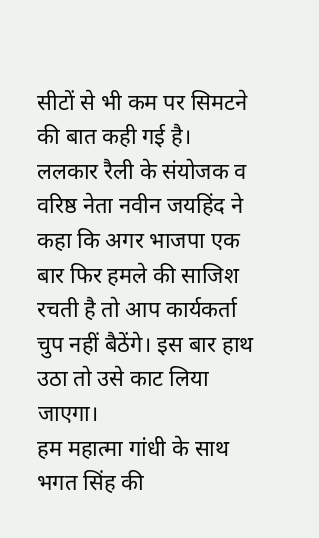सीटों से भी कम पर सिमटने की बात कही गई है।
ललकार रैली के संयोजक व वरिष्ठ नेता नवीन जयहिंद ने कहा कि अगर भाजपा एक बार फिर हमले की साजिश रचती है तो आप कार्यकर्ता चुप नहीं बैठेंगे। इस बार हाथ उठा तो उसे काट लिया जाएगा।
हम महात्मा गांधी के साथ भगत सिंह की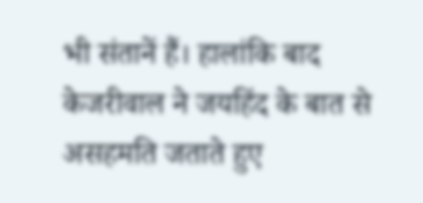भी संतानें हैं। हालांकि बाद केजरीवाल ने जयहिंद के बात से असहमति जताते हुए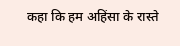कहा कि हम अहिंसा के रास्ते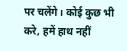पर चलेंगे। कोई कुछ भी करे, हमें हाथ नहीं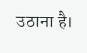उठाना है।